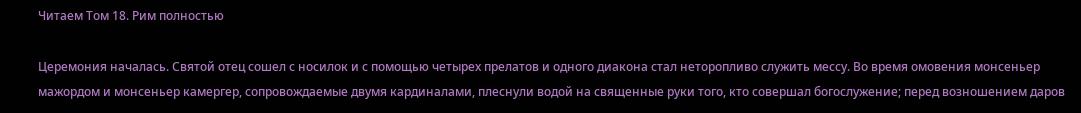Читаем Том 18. Рим полностью

Церемония началась. Святой отец сошел с носилок и с помощью четырех прелатов и одного диакона стал неторопливо служить мессу. Во время омовения монсеньер мажордом и монсеньер камергер, сопровождаемые двумя кардиналами, плеснули водой на священные руки того, кто совершал богослужение; перед возношением даров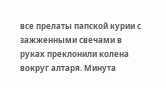все прелаты папской курии с зажженными свечами в руках преклонили колена вокруг алтаря. Минута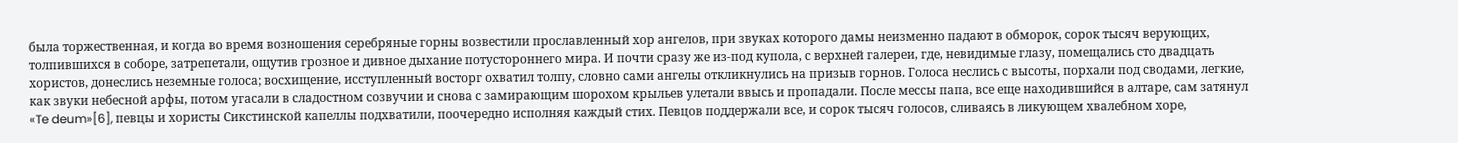была торжественная, и когда во время возношения серебряные горны возвестили прославленный хор ангелов, при звуках которого дамы неизменно падают в обморок, сорок тысяч верующих, толпившихся в соборе, затрепетали, ощутив грозное и дивное дыхание потустороннего мира. И почти сразу же из-под купола, с верхней галереи, где, невидимые глазу, помещались сто двадцать хористов, донеслись неземные голоса; восхищение, исступленный восторг охватил толпу, словно сами ангелы откликнулись на призыв горнов. Голоса неслись с высоты, порхали под сводами, легкие, как звуки небесной арфы, потом угасали в сладостном созвучии и снова с замирающим шорохом крыльев улетали ввысь и пропадали. После мессы папа, все еще находившийся в алтаре, сам затянул «Te deum»[6], певцы и хористы Сикстинской капеллы подхватили, поочередно исполняя каждый стих. Певцов поддержали все, и сорок тысяч голосов, сливаясь в ликующем хвалебном хоре,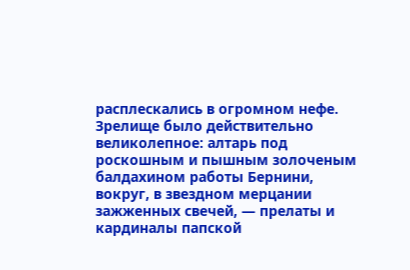расплескались в огромном нефе. Зрелище было действительно великолепное: алтарь под роскошным и пышным золоченым балдахином работы Бернини, вокруг, в звездном мерцании зажженных свечей, — прелаты и кардиналы папской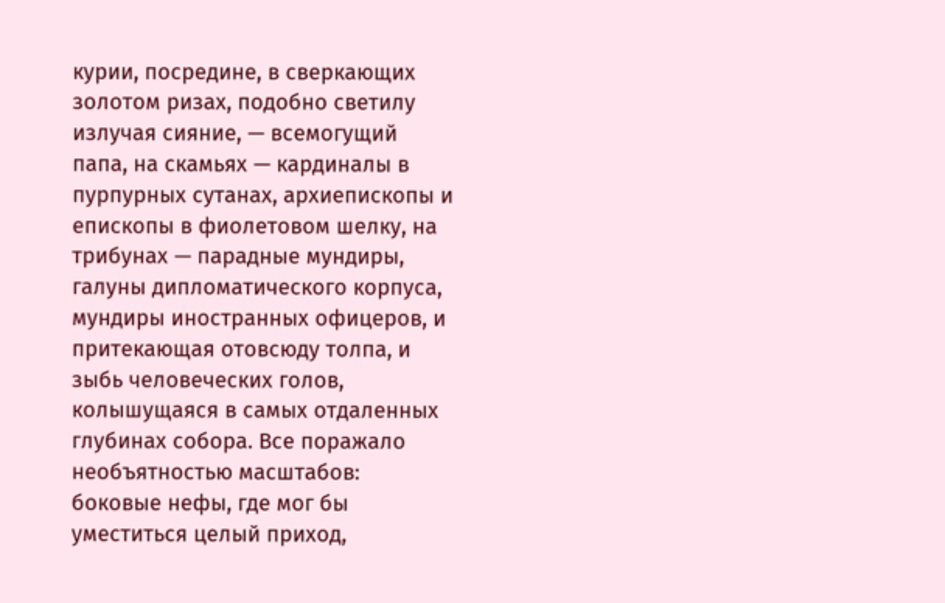курии, посредине, в сверкающих золотом ризах, подобно светилу излучая сияние, — всемогущий папа, на скамьях — кардиналы в пурпурных сутанах, архиепископы и епископы в фиолетовом шелку, на трибунах — парадные мундиры, галуны дипломатического корпуса, мундиры иностранных офицеров, и притекающая отовсюду толпа, и зыбь человеческих голов, колышущаяся в самых отдаленных глубинах собора. Все поражало необъятностью масштабов: боковые нефы, где мог бы уместиться целый приход,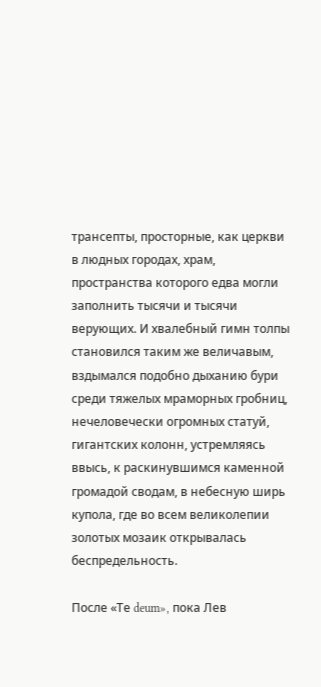трансепты, просторные, как церкви в людных городах, храм, пространства которого едва могли заполнить тысячи и тысячи верующих. И хвалебный гимн толпы становился таким же величавым, вздымался подобно дыханию бури среди тяжелых мраморных гробниц, нечеловечески огромных статуй, гигантских колонн, устремляясь ввысь, к раскинувшимся каменной громадой сводам, в небесную ширь купола, где во всем великолепии золотых мозаик открывалась беспредельность.

После «Те deum», пока Лев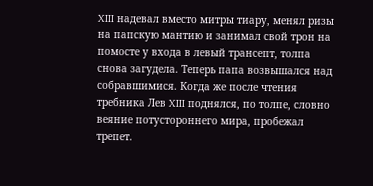XIII надевал вместо митры тиару, менял ризы на папскую мантию и занимал свой трон на помосте у входа в левый трансепт, толпа снова загудела. Теперь папа возвышался над собравшимися. Когда же после чтения требника Лев XIII поднялся, по толпе, словно веяние потустороннего мира, пробежал трепет.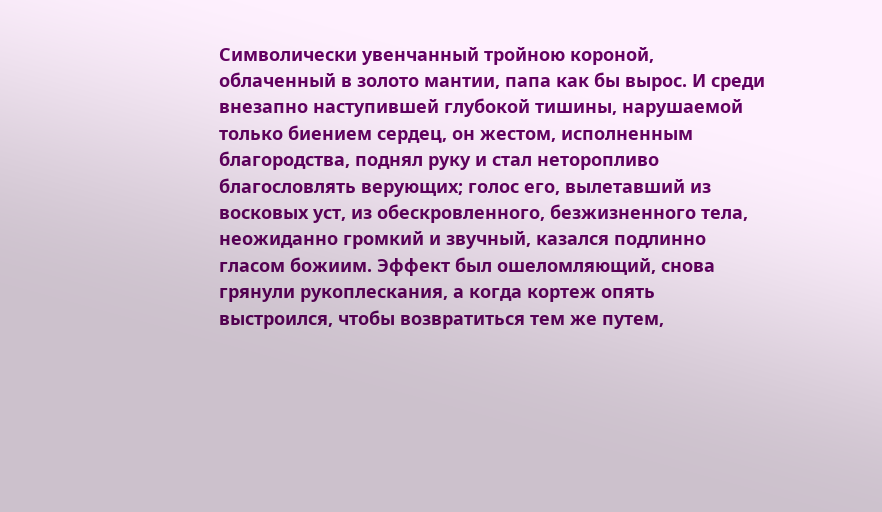Символически увенчанный тройною короной, облаченный в золото мантии, папа как бы вырос. И среди внезапно наступившей глубокой тишины, нарушаемой только биением сердец, он жестом, исполненным благородства, поднял руку и стал неторопливо благословлять верующих; голос его, вылетавший из восковых уст, из обескровленного, безжизненного тела, неожиданно громкий и звучный, казался подлинно гласом божиим. Эффект был ошеломляющий, снова грянули рукоплескания, а когда кортеж опять выстроился, чтобы возвратиться тем же путем,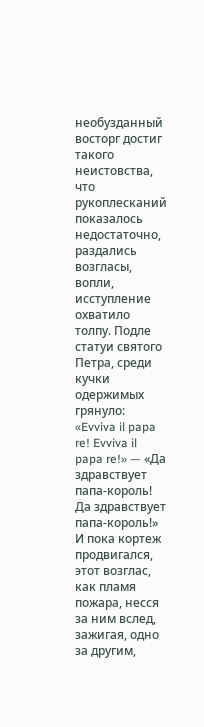необузданный восторг достиг такого неистовства, что рукоплесканий показалось недостаточно, раздались возгласы, вопли, исступление охватило толпу. Подле статуи святого Петра, среди кучки одержимых грянуло: «Evviva il papa re! Evviva il papa re!» — «Да здравствует папа-король! Да здравствует папа-король!» И пока кортеж продвигался, этот возглас, как пламя пожара, несся за ним вслед, зажигая, одно за другим,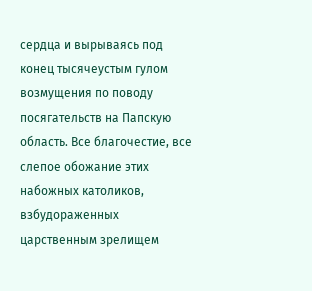сердца и вырываясь под конец тысячеустым гулом возмущения по поводу посягательств на Папскую область. Все благочестие, все слепое обожание этих набожных католиков, взбудораженных царственным зрелищем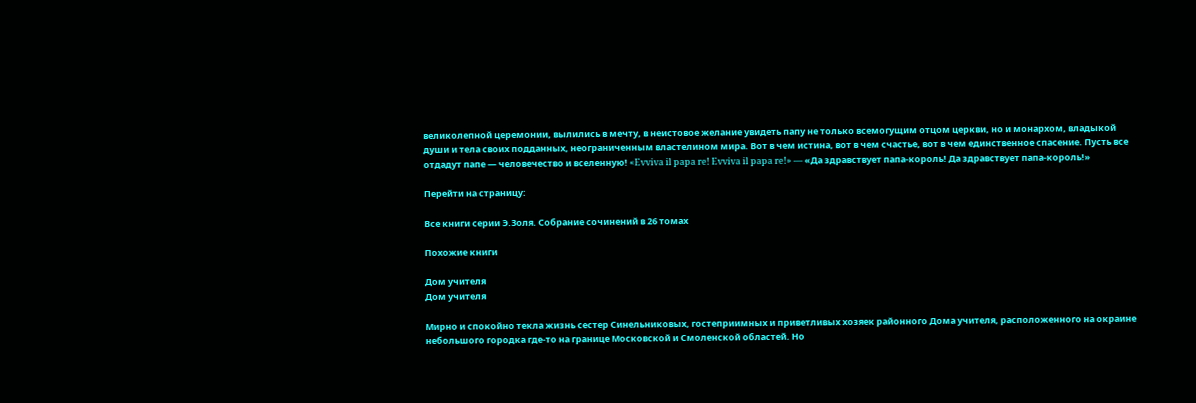великолепной церемонии, вылились в мечту, в неистовое желание увидеть папу не только всемогущим отцом церкви, но и монархом, владыкой души и тела своих подданных, неограниченным властелином мира. Вот в чем истина, вот в чем счастье, вот в чем единственное спасение. Пусть все отдадут папе — человечество и вселенную! «Evviva il papa re! Evviva il papa re!» — «Да здравствует папа-король! Да здравствует папа-король!»

Перейти на страницу:

Все книги серии Э.Золя. Собрание сочинений в 26 томах

Похожие книги

Дом учителя
Дом учителя

Мирно и спокойно текла жизнь сестер Синельниковых, гостеприимных и приветливых хозяек районного Дома учителя, расположенного на окраине небольшого городка где-то на границе Московской и Смоленской областей. Но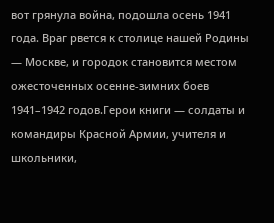вот грянула война, подошла осень 1941 года. Враг рвется к столице нашей Родины — Москве, и городок становится местом ожесточенных осенне-зимних боев 1941–1942 годов.Герои книги — солдаты и командиры Красной Армии, учителя и школьники,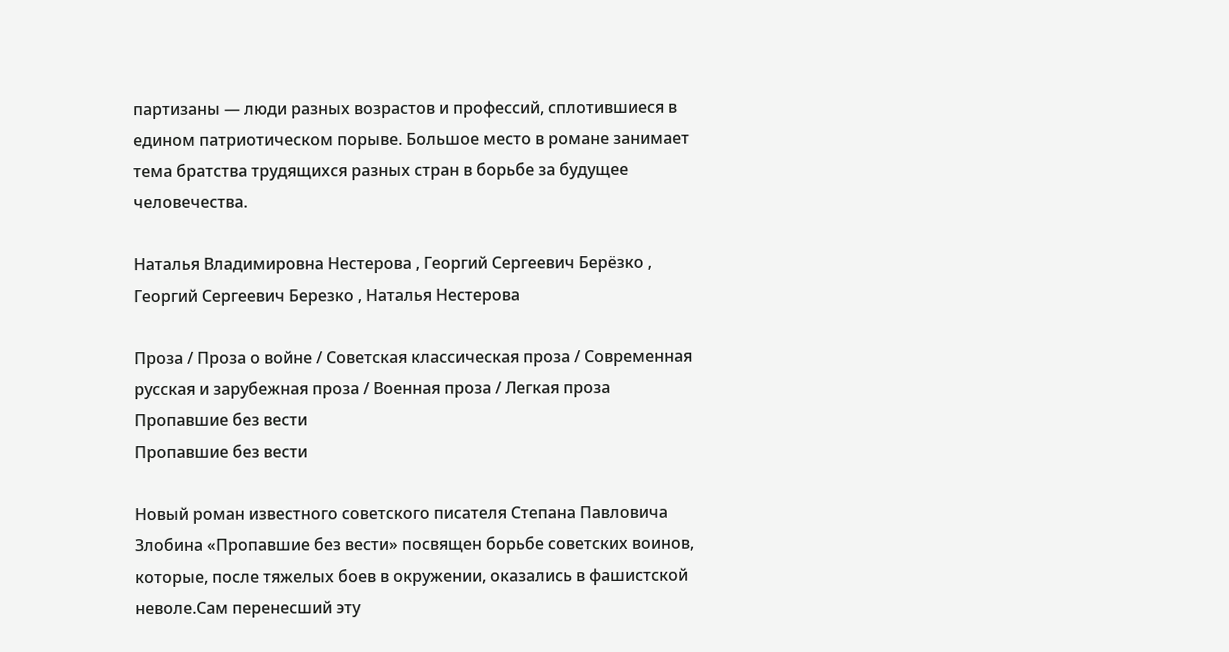партизаны — люди разных возрастов и профессий, сплотившиеся в едином патриотическом порыве. Большое место в романе занимает тема братства трудящихся разных стран в борьбе за будущее человечества.

Наталья Владимировна Нестерова , Георгий Сергеевич Берёзко , Георгий Сергеевич Березко , Наталья Нестерова

Проза / Проза о войне / Советская классическая проза / Современная русская и зарубежная проза / Военная проза / Легкая проза
Пропавшие без вести
Пропавшие без вести

Новый роман известного советского писателя Степана Павловича Злобина «Пропавшие без вести» посвящен борьбе советских воинов, которые, после тяжелых боев в окружении, оказались в фашистской неволе.Сам перенесший эту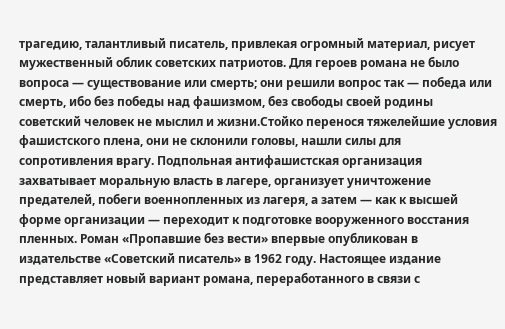трагедию, талантливый писатель, привлекая огромный материал, рисует мужественный облик советских патриотов. Для героев романа не было вопроса — существование или смерть; они решили вопрос так — победа или смерть, ибо без победы над фашизмом, без свободы своей родины советский человек не мыслил и жизни.Стойко перенося тяжелейшие условия фашистского плена, они не склонили головы, нашли силы для сопротивления врагу. Подпольная антифашистская организация захватывает моральную власть в лагере, организует уничтожение предателей, побеги военнопленных из лагеря, а затем — как к высшей форме организации — переходит к подготовке вооруженного восстания пленных. Роман «Пропавшие без вести» впервые опубликован в издательстве «Советский писатель» в 1962 году. Настоящее издание представляет новый вариант романа, переработанного в связи с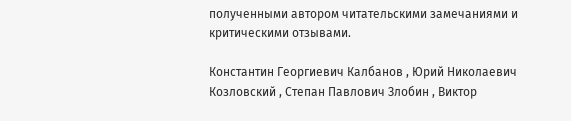полученными автором читательскими замечаниями и критическими отзывами.

Константин Георгиевич Калбанов , Юрий Николаевич Козловский , Степан Павлович Злобин , Виктор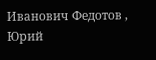Иванович Федотов , Юрий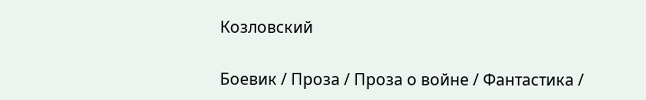Козловский

Боевик / Проза / Проза о войне / Фантастика /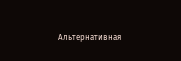Альтернативная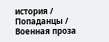история / Попаданцы / Военная проза